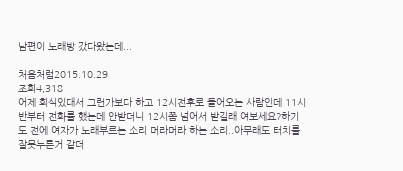남편이 노래방 갔다왔는데...

처음처럼2015.10.29
조회4,318
어제 회식있대서 그런가보다 하고 12시전후로 들어오는 사람인데 11시반부터 전화를 했는데 안받더니 12시쫌 넘어서 받길래 여보세요?하기도 전에 여자가 노래부르는 소리 머라머라 하는 소리..아무래도 터치를 잘못누른거 같더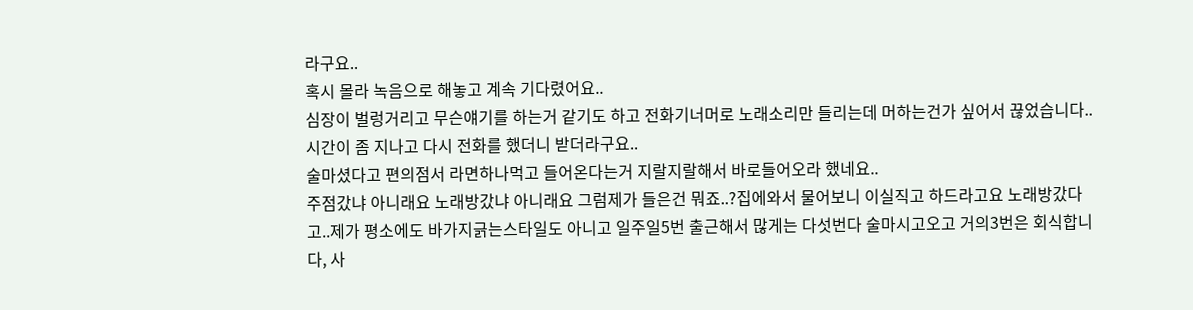라구요..
혹시 몰라 녹음으로 해놓고 계속 기다렸어요..
심장이 벌렁거리고 무슨얘기를 하는거 같기도 하고 전화기너머로 노래소리만 들리는데 머하는건가 싶어서 끊었습니다..
시간이 좀 지나고 다시 전화를 했더니 받더라구요..
술마셨다고 편의점서 라면하나먹고 들어온다는거 지랄지랄해서 바로들어오라 했네요..
주점갔냐 아니래요 노래방갔냐 아니래요 그럼제가 들은건 뭐죠..?집에와서 물어보니 이실직고 하드라고요 노래방갔다고..제가 평소에도 바가지긁는스타일도 아니고 일주일5번 출근해서 많게는 다섯번다 술마시고오고 거의3번은 회식합니다, 사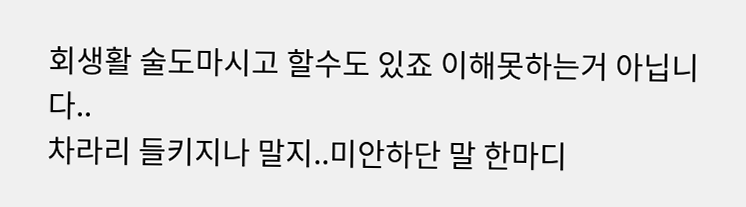회생활 술도마시고 할수도 있죠 이해못하는거 아닙니다..
차라리 들키지나 말지..미안하단 말 한마디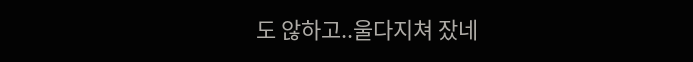도 않하고..울다지쳐 잤네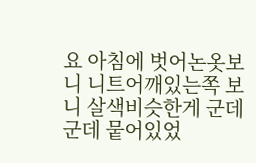요 아침에 벗어논옷보니 니트어깨있는쪽 보니 살색비슷한게 군데군데 뭍어있었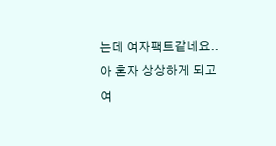는데 여자팩트같네요..
아 혼자 상상하게 되고 여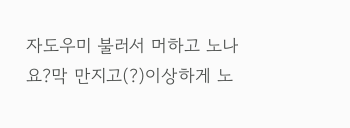자도우미 불러서 머하고 노나요?막 만지고(?)이상하게 노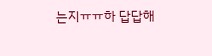는지ㅠㅠ하 답답해